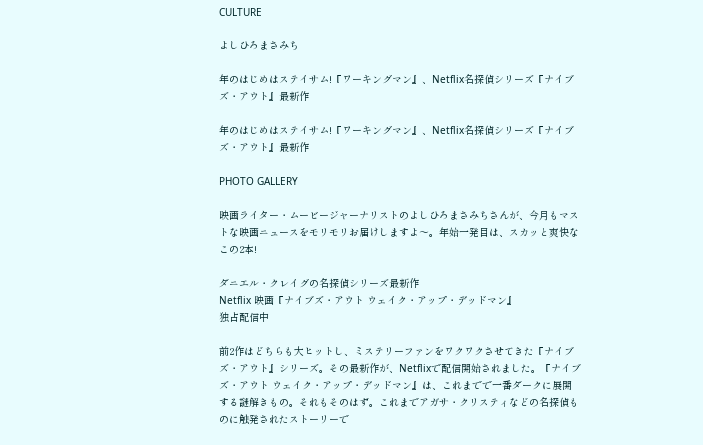CULTURE

よしひろまさみち

年のはじめはステイサム!『ワーキングマン』、Netflix名探偵シリーズ『ナイブズ・アウト』最新作

年のはじめはステイサム!『ワーキングマン』、Netflix名探偵シリーズ『ナイブズ・アウト』最新作

PHOTO GALLERY

映画ライター・ムービージャーナリストのよしひろまさみちさんが、今月もマストな映画ニュースをモリモリお届けしますよ〜。年始一発目は、スカッと爽快なこの2本!

ダニエル・クレイグの名探偵シリーズ最新作
Netflix 映画『ナイブズ・アウト ウェイク・アップ・デッドマン』
独占配信中

前2作はどちらも大ヒットし、ミステリーファンをワクワクさせてきた『ナイブズ・アウト』シリーズ。その最新作が、Netflixで配信開始されました。『ナイブズ・アウト ウェイク・アップ・デッドマン』は、これまでで一番ダークに展開する謎解きもの。それもそのはず。これまでアガサ・クリスティなどの名探偵ものに触発されたストーリーで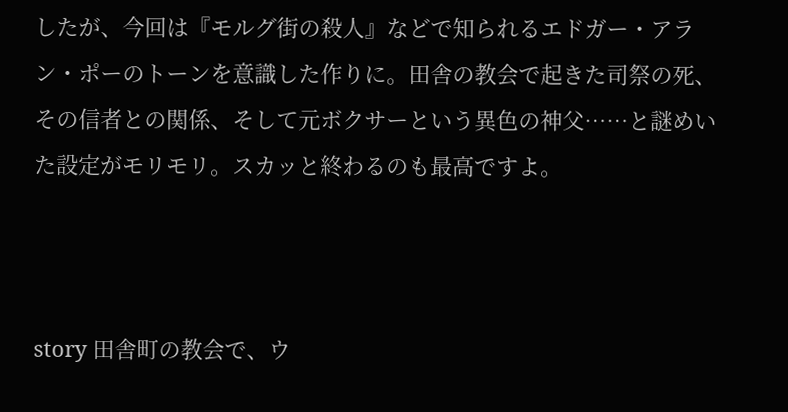したが、今回は『モルグ街の殺人』などで知られるエドガー・アラン・ポーのトーンを意識した作りに。田舎の教会で起きた司祭の死、その信者との関係、そして元ボクサーという異色の神父……と謎めいた設定がモリモリ。スカッと終わるのも最高ですよ。



story 田舎町の教会で、ウ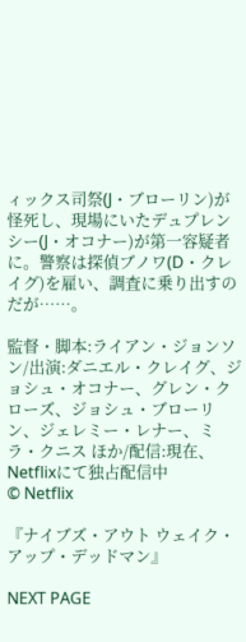ィックス司祭(J・ブローリン)が怪死し、現場にいたデュプレンシー(J・オコナー)が第一容疑者に。警察は探偵ブノワ(D・クレイグ)を雇い、調査に乗り出すのだが……。

監督・脚本:ライアン・ジョンソン/出演:ダニエル・クレイグ、ジョシュ・オコナー、グレン・クローズ、ジョシュ・ブローリン、ジェレミー・レナー、ミラ・クニス ほか/配信:現在、Netflixにて独占配信中
© Netflix

『ナイブズ・アウト ウェイク・アップ・デッドマン』

NEXT PAGE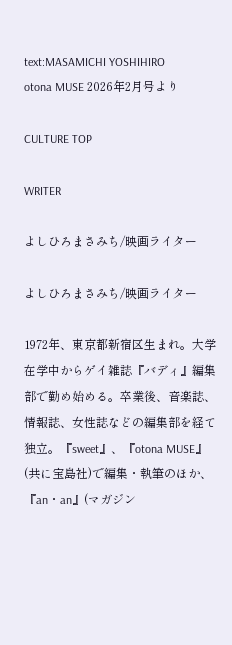text:MASAMICHI YOSHIHIRO
otona MUSE 2026年2月号より

CULTURE TOP

WRITER

よしひろまさみち/映画ライター

よしひろまさみち/映画ライター

1972年、東京都新宿区生まれ。大学在学中からゲイ雑誌『バディ』編集部で勤め始める。卒業後、音楽誌、情報誌、女性誌などの編集部を経て独立。『sweet』、『otona MUSE』(共に宝島社)で編集・執筆のほか、『an・an』(マガジン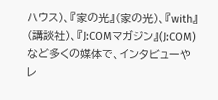ハウス)、『家の光』(家の光)、『with』(講談社)、『J:COMマガジン』(J:COM)など多くの媒体で、インタビューやレ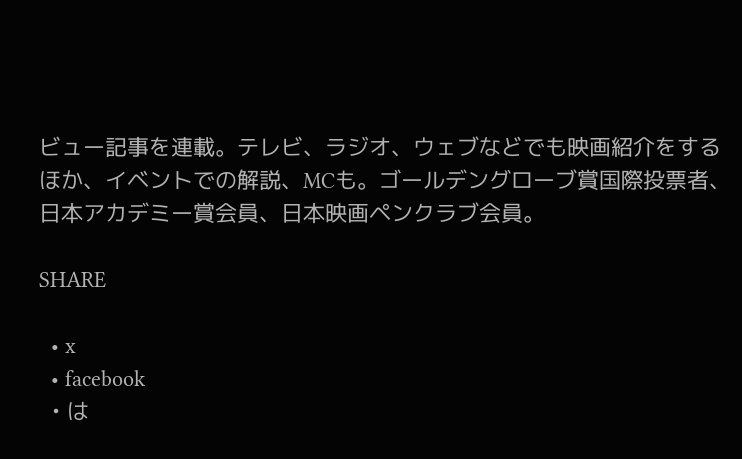ビュー記事を連載。テレビ、ラジオ、ウェブなどでも映画紹介をするほか、イベントでの解説、MCも。ゴールデングローブ賞国際投票者、日本アカデミー賞会員、日本映画ペンクラブ会員。

SHARE

  • x
  • facebook
  • は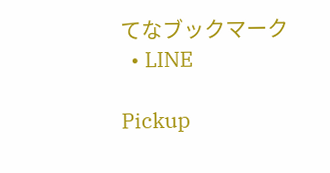てなブックマーク
  • LINE

Pickup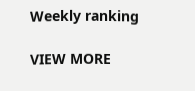Weekly ranking

VIEW MORE